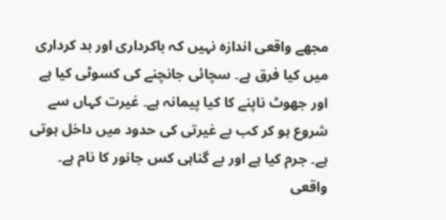مجھے واقعی اندازہ نہیں کہ باکرداری اور بد کرداری میں کیا فرق ہے۔ سچائی جانچنے کی کسوٹی کیا ہے اور جھوٹ ناپنے کا کیا پیمانہ ہے۔ غیرت کہاں سے شروع ہو کر کب بے غیرتی کی حدود میں داخل ہوتی ہے۔ جرم کیا ہے اور بے گناہی کس جانور کا نام ہے۔ واقعی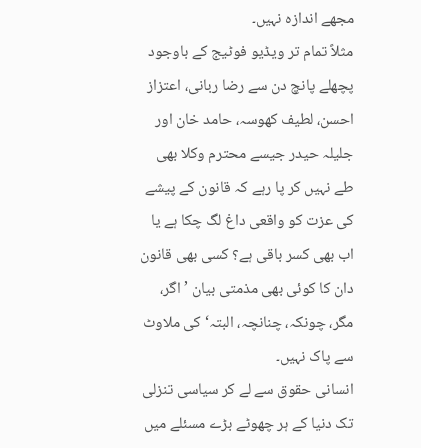مجھے اندازہ نہیں۔
مثلاً تمام تر ویڈیو فوٹیج کے باوجود پچھلے پانچ دن سے رضا ربانی، اعتزاز احسن، لطیف کھوسہ، حامد خان اور جلیلہ حیدر جیسے محترم وکلا بھی طے نہیں کر پا رہے کہ قانون کے پیشے کی عزت کو واقعی داغ لگ چکا ہے یا اب بھی کسر باقی ہے؟ کسی بھی قانون دان کا کوئی بھی مذمتی بیان ’اگر، مگر، چونکہ، چنانچہ، البتہ‘ کی ملاوٹ سے پاک نہیں۔
انسانی حقوق سے لے کر سیاسی تنزلی تک دنیا کے ہر چھوٹے بڑے مسئلے میں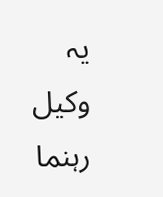یہ وکیل رہنما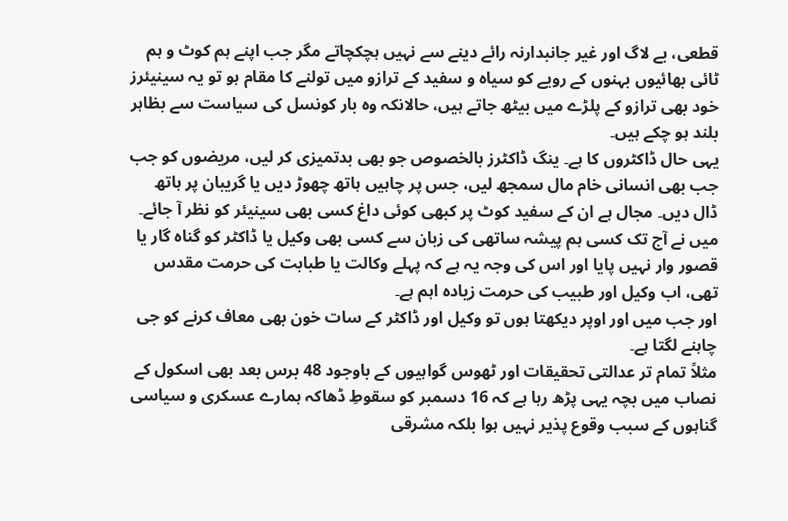قطعی، بے لاگ اور غیر جانبدارنہ رائے دینے سے نہیں ہچکچاتے مگر جب اپنے ہم کوٹ و ہم ٹائی بھائیوں بہنوں کے رویے کو سیاہ و سفید کے ترازو میں تولنے کا مقام ہو تو یہ سینیئرز خود بھی ترازو کے پلڑے میں بیٹھ جاتے ہیں، حالانکہ وہ بار کونسل کی سیاست سے بظاہر بلند ہو چکے ہیں۔
یہی حال ڈاکٹروں کا ہے۔ ینگ ڈاکٹرز بالخصوص جو بھی بدتمیزی کر لیں، مریضوں کو جب جب بھی انسانی خام مال سمجھ لیں، جس پر چاہیں ہاتھ چھوڑ دیں یا گریبان پر ہاتھ ڈال دیں۔ مجال ہے ان کے سفید کوٹ پر کبھی کوئی داغ کسی بھی سینیئر کو نظر آ جائے۔
میں نے آج تک کسی ہم پیشہ ساتھی کی زبان سے کسی بھی وکیل یا ڈاکٹر کو گناہ گار یا قصور وار نہیں پایا اور اس کی وجہ یہ ہے کہ پہلے وکالت یا طبابت کی حرمت مقدس تھی، اب وکیل اور طبیب کی حرمت زیادہ اہم ہے۔
اور جب میں اور اوپر دیکھتا ہوں تو وکیل اور ڈاکٹر کے سات خون بھی معاف کرنے کو جی چاہنے لگتا ہے۔
مثلاً تمام تر عدالتی تحقیقات اور ٹھوس گواہیوں کے باوجود 48 برس بعد بھی اسکول کے نصاب میں بچہ یہی پڑھ رہا ہے کہ 16 دسمبر کو سقوطِ ڈھاکہ ہمارے عسکری و سیاسی گناہوں کے سبب وقوع پذیر نہیں ہوا بلکہ مشرقی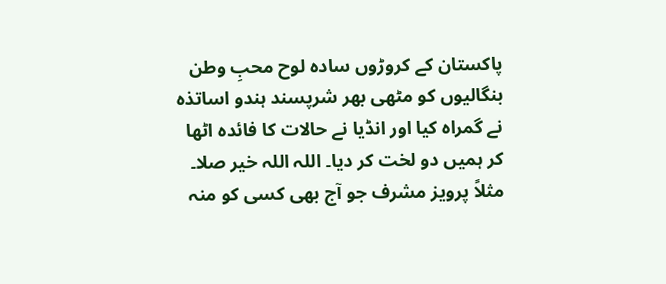پاکستان کے کروڑوں سادہ لوح محبِ وطن بنگالیوں کو مٹھی بھر شرپسند ہندو اساتذہ نے گمراہ کیا اور انڈیا نے حالات کا فائدہ اٹھا کر ہمیں دو لخت کر دیا۔ اللہ اللہ خیر صلا۔
مثلاً پرویز مشرف جو آج بھی کسی کو منہ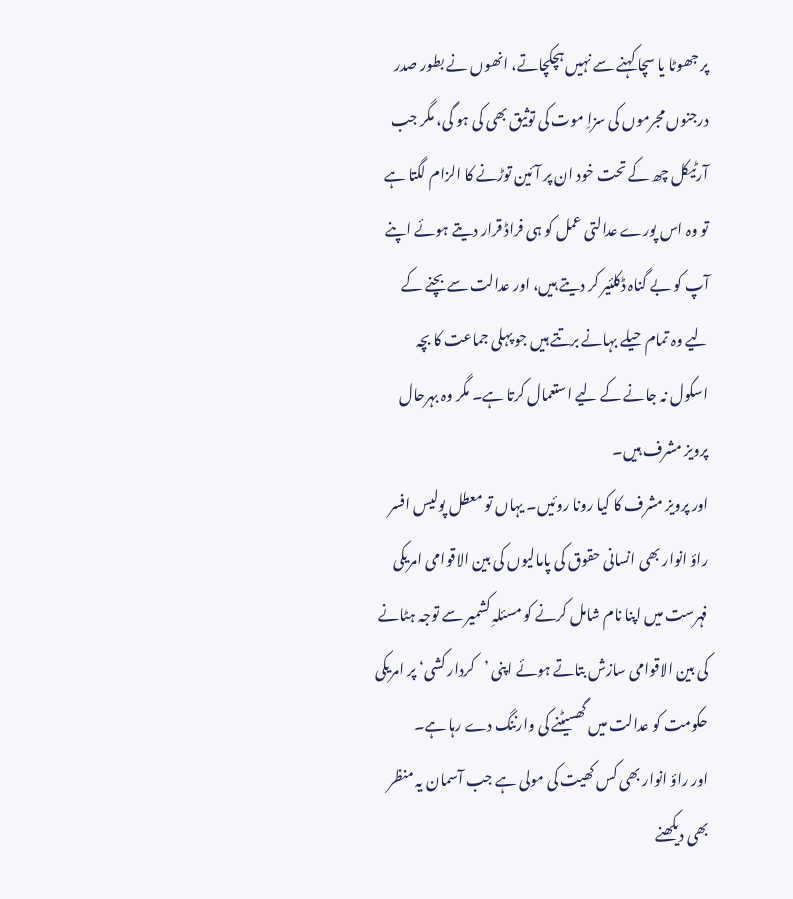پر جھوٹا یا سچا کہنے سے نہیں ہچکچاتے، انھوں نے بطور صدر درجنوں مجرموں کی سزاِ موت کی توثیق بھی کی ہو گی، مگر جب آرٹیکل چھ کے تحت خود ان پر آئین توڑنے کا الزام لگتا ہے تو وہ اس پورے عدالتی عمل کو ہی فراڈ قرار دیتے ہوئے اپنے آپ کو بے گناہ ڈکلئیر کر دیتے ہیں، اور عدالت سے بچنے کے لیے وہ تمام حیلے بہانے برتتے ہیں جو پہلی جماعت کا بچہ اسکول نہ جانے کے لیے استعمال کرتا ہے۔ مگر وہ بہرحال پرویز مشرف ہیں۔
اور پرویز مشرف کا کیا رونا روئیں۔ یہاں تو معطل پولیس افسر راؤ انوار بھی انسانی حقوق کی پامالیوں کی بین الاقوامی امریکی فہرست میں اپنا نام شامل کرنے کو مسئلہِ کشمیر سے توجہ ہٹانے کی بین الاقوامی سازش بتاتے ہوئے اپنی ’کردار کشی‘ پر امریکی حکومت کو عدالت میں گھسیٹنے کی وارننگ دے رہا ہے۔
اور راؤ انوار بھی کس کھیت کی مولی ہے جب آسمان یہ منظر بھی دیکھنے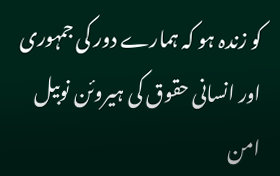کو زندہ ہو کہ ہمارے دور کی جمہوری اور انسانی حقوق کی ہیروئن نوبیل امن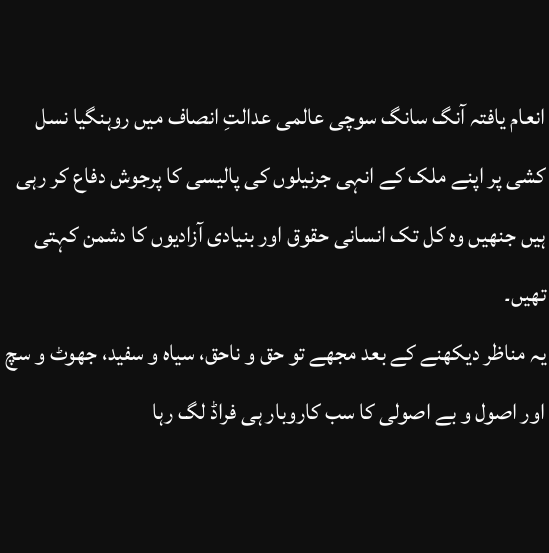انعام یافتہ آنگ سانگ سوچی عالمی عدالتِ انصاف میں روہنگیا نسل کشی پر اپنے ملک کے انہی جرنیلوں کی پالیسی کا پرجوش دفاع کر رہی ہیں جنھیں وہ کل تک انسانی حقوق اور بنیادی آزادیوں کا دشمن کہتی تھیں۔
یہ مناظر دیکھنے کے بعد مجھے تو حق و ناحق، سیاہ و سفید، جھوٹ و سچ اور اصول و بے اصولی کا سب کاروبار ہی فراڈ لگ رہا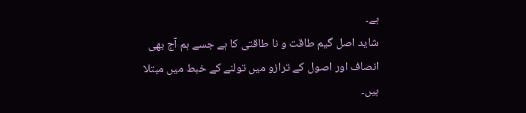ہے۔
شاید اصل گیم طاقت و نا طاقتی کا ہے جسے ہم آج بھی انصاف اور اصول کے ترازو میں تولنے کے خبط میں مبتلا ہیں۔